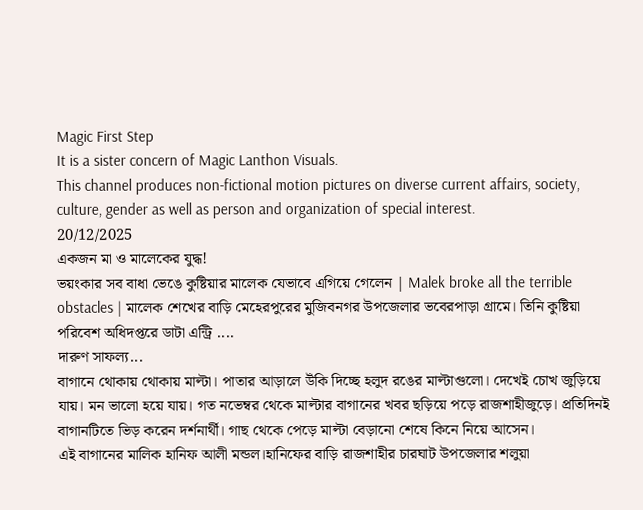Magic First Step
It is a sister concern of Magic Lanthon Visuals.
This channel produces non-fictional motion pictures on diverse current affairs, society, culture, gender as well as person and organization of special interest.
20/12/2025
একজন মা ও মালেকের যুদ্ধ!
ভয়ংকার সব বাধা ভেঙে কুষ্টিয়ার মালেক যেভাবে এগিয়ে গেলেন | Malek broke all the terrible obstacles | মালেক শেখের বাড়ি মেহেরপুরের মুজিবনগর উপজেলার ভবেরপাড়া গ্রামে। তিনি কুষ্টিয়া পরিবেশ অধিদপ্তরে ডাটা এন্ট্রি ....
দারুণ সাফল্য...
বাগানে থোকায় থোকায় মাল্টা। পাতার আড়ালে উঁকি দিচ্ছে হলুদ রঙের মাল্টাগুলো। দেখেই চোখ জুড়িয়ে যায়। মন ভালো হয়ে যায়। গত নভেম্বর থেকে মাল্টার বাগানের খবর ছড়িয়ে পড়ে রাজশাহীজুড়ে। প্রতিদিনই বাগানটিতে ভিড় করেন দর্শনার্থী। গাছ থেকে পেড়ে মাল্টা বেড়ানো শেষে কিনে নিয়ে আসেন।
এই বাগানের মালিক হানিফ আলী মন্ডল।হানিফের বাড়ি রাজশাহীর চারঘাট উপজেলার শলুয়া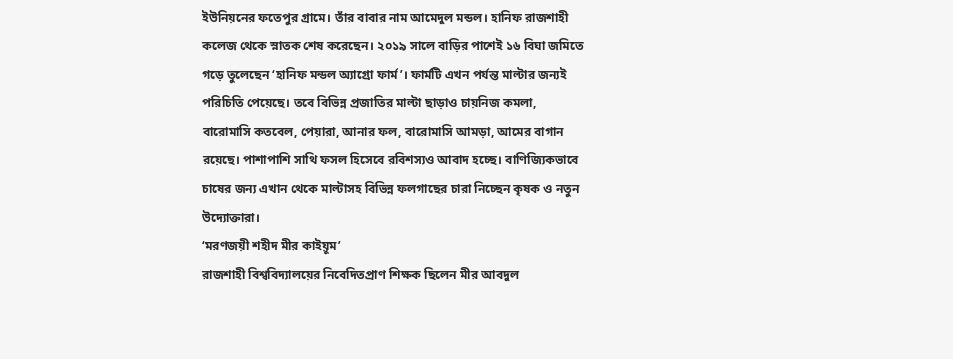ইউনিয়নের ফতেপুর গ্রামে। তাঁর বাবার নাম আমেদুল মন্ডল। হানিফ রাজশাহী কলেজ থেকে স্নাতক শেষ করেছেন। ২০১৯ সালে বাড়ির পাশেই ১৬ বিঘা জমিতে গড়ে তুলেছেন ‘হানিফ মন্ডল অ্যাগ্রো ফার্ম’। ফার্মটি এখন পর্যন্ত মাল্টার জন্যই পরিচিতি পেয়েছে। তবে বিভিন্ন প্রজাতির মাল্টা ছাড়াও চায়নিজ কমলা, বারোমাসি কতবেল, পেয়ারা, আনার ফল, বারোমাসি আমড়া, আমের বাগান রয়েছে। পাশাপাশি সাথি ফসল হিসেবে রবিশস্যও আবাদ হচ্ছে। বাণিজ্যিকভাবে চাষের জন্য এখান থেকে মাল্টাসহ বিভিন্ন ফলগাছের চারা নিচ্ছেন কৃষক ও নতুন উদ্যোক্তারা।
‘মরণজয়ী শহীদ মীর কাইয়ূম’
রাজশাহী বিশ্ববিদ্যালয়ের নিবেদিতপ্রাণ শিক্ষক ছিলেন মীর আবদুল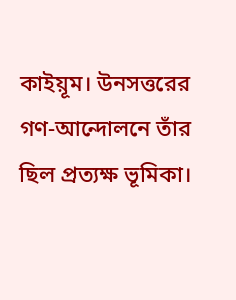কাইয়ূম। উনসত্তরের গণ-আন্দোলনে তাঁর ছিল প্রত্যক্ষ ভূমিকা।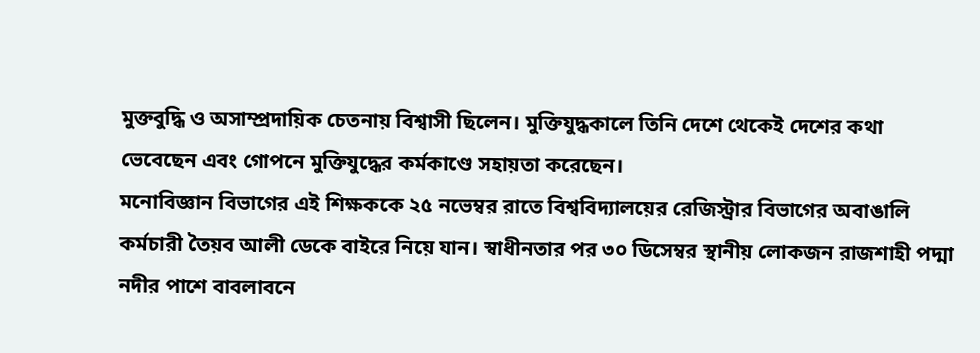মুক্তবুদ্ধি ও অসাম্প্রদায়িক চেতনায় বিশ্বাসী ছিলেন। মুক্তিযুদ্ধকালে তিনি দেশে থেকেই দেশের কথা ভেবেছেন এবং গোপনে মুক্তিযুদ্ধের কর্মকাণ্ডে সহায়তা করেছেন।
মনোবিজ্ঞান বিভাগের এই শিক্ষককে ২৫ নভেম্বর রাতে বিশ্ববিদ্যালয়ের রেজিস্ট্রার বিভাগের অবাঙালি কর্মচারী তৈয়ব আলী ডেকে বাইরে নিয়ে যান। স্বাধীনতার পর ৩০ ডিসেম্বর স্থানীয় লোকজন রাজশাহী পদ্মা নদীর পাশে বাবলাবনে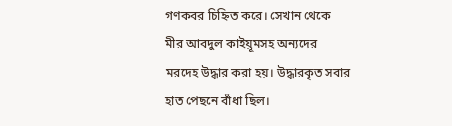গণকবর চিহ্নিত করে। সেখান থেকে মীর আবদুল কাইয়ূমসহ অন্যদের মরদেহ উদ্ধার করা হয়। উদ্ধারকৃত সবার হাত পেছনে বাঁধা ছিল।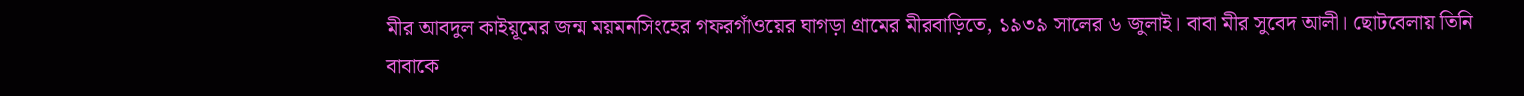মীর আবদুল কাইয়ূমের জন্ম ময়মনসিংহের গফরগাঁওয়ের ঘাগড়া গ্রামের মীরবাড়িতে, ১৯৩৯ সালের ৬ জুলাই। বাবা মীর সুবেদ আলী। ছোটবেলায় তিনি বাবাকে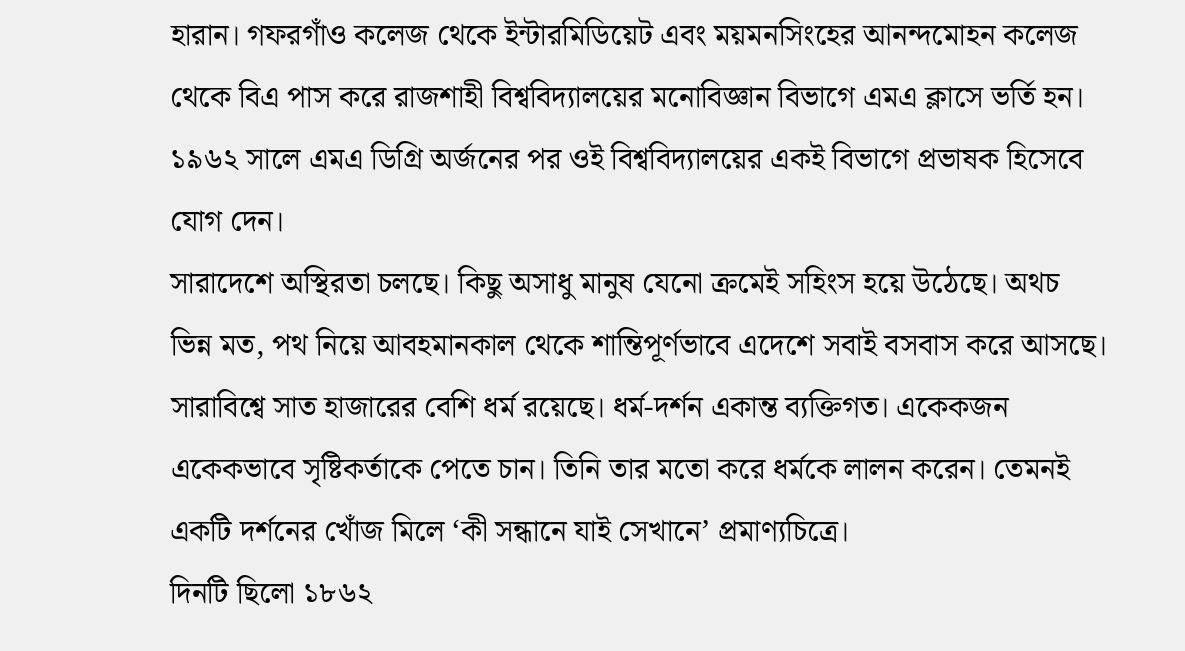হারান। গফরগাঁও কলেজ থেকে ইন্টারমিডিয়েট এবং ময়মনসিংহের আনন্দমোহন কলেজ থেকে বিএ পাস করে রাজশাহী বিশ্ববিদ্যালয়ের মনোবিজ্ঞান বিভাগে এমএ ক্লাসে ভর্তি হন। ১৯৬২ সালে এমএ ডিগ্রি অর্জনের পর ওই বিশ্ববিদ্যালয়ের একই বিভাগে প্রভাষক হিসেবে যোগ দেন।
সারাদেশে অস্থিরতা চলছে। কিছু অসাধু মানুষ যেনো ক্রমেই সহিংস হয়ে উঠেছে। অথচ ভিন্ন মত, পথ নিয়ে আবহমানকাল থেকে শান্তিপূর্ণভাবে এদেশে সবাই বসবাস করে আসছে। সারাবিশ্বে সাত হাজারের বেশি ধর্ম রয়েছে। ধর্ম-দর্শন একান্ত ব্যক্তিগত। একেকজন একেকভাবে সৃষ্টিকর্তাকে পেতে চান। তিনি তার মতো করে ধর্মকে লালন করেন। তেমনই একটি দর্শনের খোঁজ মিলে ‘কী সন্ধানে যাই সেখানে’ প্রমাণ্যচিত্রে।
দিনটি ছিলো ১৮৬২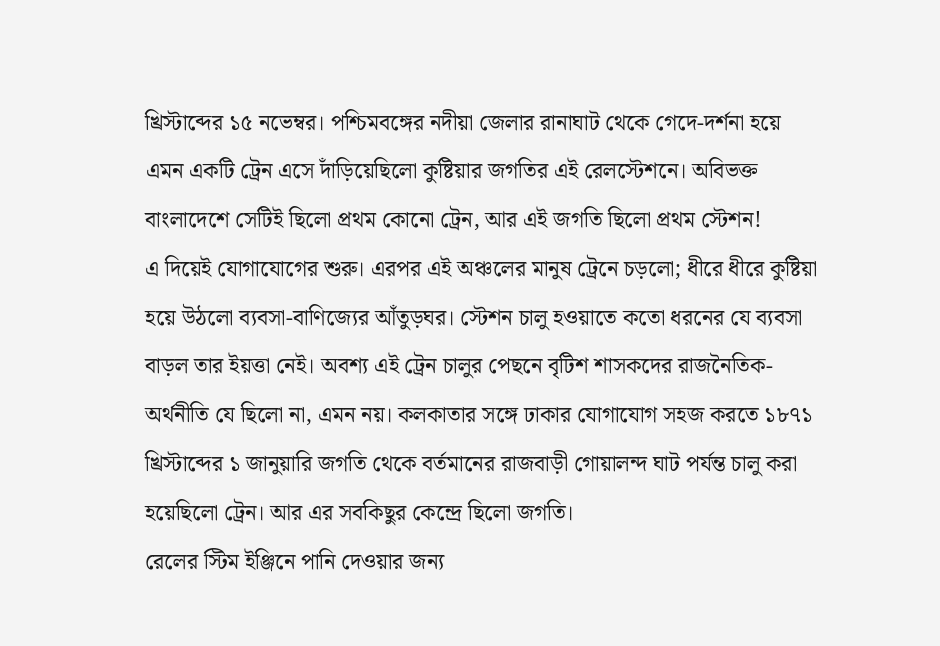খ্রিস্টাব্দের ১৫ নভেম্বর। পশ্চিমবঙ্গের নদীয়া জেলার রানাঘাট থেকে গেদে-দর্শনা হয়ে এমন একটি ট্রেন এসে দাঁড়িয়েছিলো কুষ্টিয়ার জগতির এই রেলস্টেশনে। অবিভক্ত বাংলাদেশে সেটিই ছিলো প্রথম কোনো ট্রেন, আর এই জগতি ছিলো প্রথম স্টেশন!
এ দিয়েই যোগাযোগের শুরু। এরপর এই অঞ্চলের মানুষ ট্রেনে চড়লো; ধীরে ধীরে কুষ্টিয়া হয়ে উঠলো ব্যবসা-বাণিজ্যের আঁতুড়ঘর। স্টেশন চালু হওয়াতে কতো ধরনের যে ব্যবসা বাড়ল তার ইয়ত্তা নেই। অবশ্য এই ট্রেন চালুর পেছনে বৃটিশ শাসকদের রাজনৈতিক-অর্থনীতি যে ছিলো না, এমন নয়। কলকাতার সঙ্গে ঢাকার যোগাযোগ সহজ করতে ১৮৭১ খ্রিস্টাব্দের ১ জানুয়ারি জগতি থেকে বর্তমানের রাজবাড়ী গোয়ালন্দ ঘাট পর্যন্ত চালু করা হয়েছিলো ট্রেন। আর এর সবকিছুর কেন্দ্রে ছিলো জগতি।
রেলের স্টিম ইঞ্জিনে পানি দেওয়ার জন্য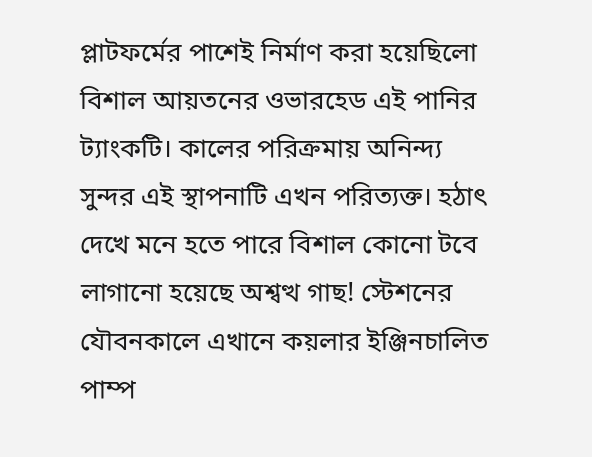প্লাটফর্মের পাশেই নির্মাণ করা হয়েছিলো বিশাল আয়তনের ওভারহেড এই পানির ট্যাংকটি। কালের পরিক্রমায় অনিন্দ্য সুন্দর এই স্থাপনাটি এখন পরিত্যক্ত। হঠাৎ দেখে মনে হতে পারে বিশাল কোনো টবে লাগানো হয়েছে অশ্বত্থ গাছ! স্টেশনের যৌবনকালে এখানে কয়লার ইঞ্জিনচালিত পাম্প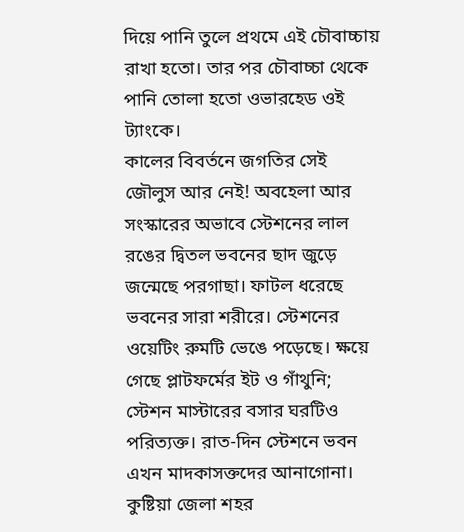দিয়ে পানি তুলে প্রথমে এই চৌবাচ্চায় রাখা হতো। তার পর চৌবাচ্চা থেকে পানি তোলা হতো ওভারহেড ওই ট্যাংকে।
কালের বিবর্তনে জগতির সেই জৌলুস আর নেই! অবহেলা আর সংস্কারের অভাবে স্টেশনের লাল রঙের দ্বিতল ভবনের ছাদ জুড়ে জন্মেছে পরগাছা। ফাটল ধরেছে ভবনের সারা শরীরে। স্টেশনের ওয়েটিং রুমটি ভেঙে পড়েছে। ক্ষয়ে গেছে প্লাটফর্মের ইট ও গাঁথুনি; স্টেশন মাস্টারের বসার ঘরটিও পরিত্যক্ত। রাত-দিন স্টেশনে ভবন এখন মাদকাসক্তদের আনাগোনা।
কুষ্টিয়া জেলা শহর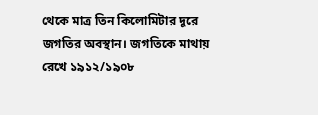থেকে মাত্র তিন কিলোমিটার দূরে জগতির অবস্থান। জগতিকে মাথায় রেখে ১৯১২/১৯০৮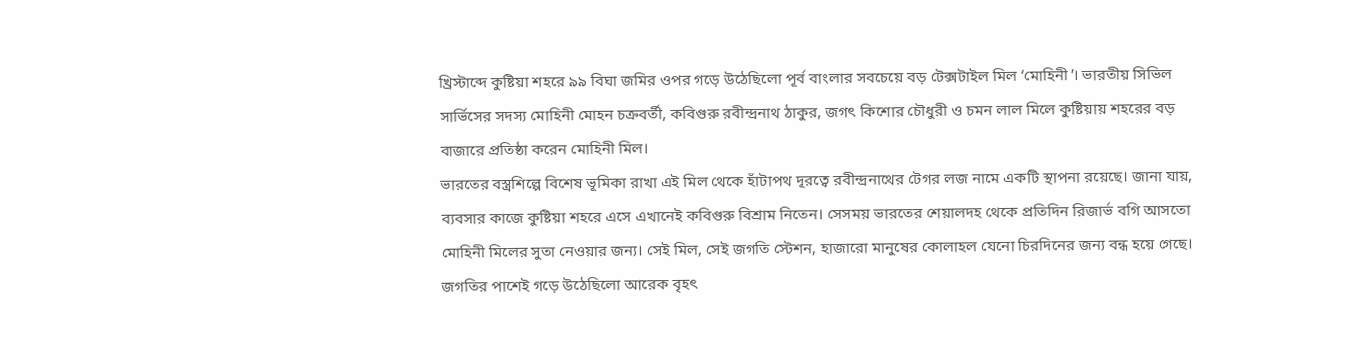খ্রিস্টাব্দে কুষ্টিয়া শহরে ৯৯ বিঘা জমির ওপর গড়ে উঠেছিলো পূর্ব বাংলার সবচেয়ে বড় টেক্সটাইল মিল ‘মোহিনী’। ভারতীয় সিভিল সার্ভিসের সদস্য মোহিনী মোহন চক্রবর্তী, কবিগুরু রবীন্দ্রনাথ ঠাকুর, জগৎ কিশোর চৌধুরী ও চমন লাল মিলে কুষ্টিয়ায় শহরের বড় বাজারে প্রতিষ্ঠা করেন মোহিনী মিল।
ভারতের বস্ত্রশিল্পে বিশেষ ভূমিকা রাখা এই মিল থেকে হাঁটাপথ দূরত্বে রবীন্দ্রনাথের টেগর লজ নামে একটি স্থাপনা রয়েছে। জানা যায়, ব্যবসার কাজে কুষ্টিয়া শহরে এসে এখানেই কবিগুরু বিশ্রাম নিতেন। সেসময় ভারতের শেয়ালদহ থেকে প্রতিদিন রিজার্ভ বগি আসতো মোহিনী মিলের সুতা নেওয়ার জন্য। সেই মিল, সেই জগতি স্টেশন, হাজারো মানুষের কোলাহল যেনো চিরদিনের জন্য বন্ধ হয়ে গেছে।
জগতির পাশেই গড়ে উঠেছিলো আরেক বৃহৎ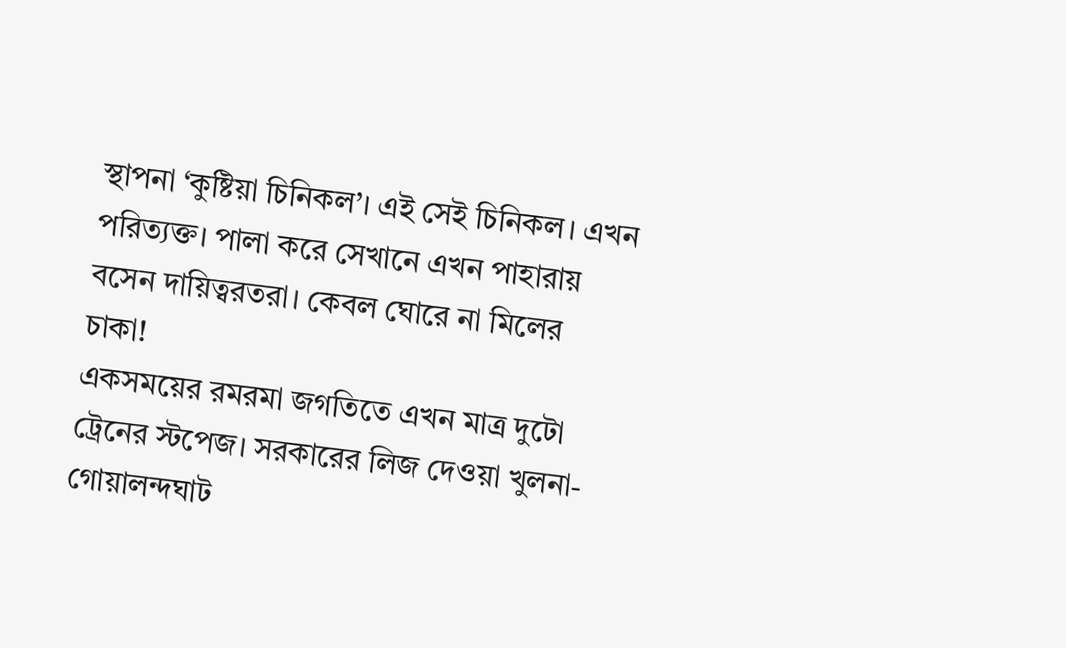স্থাপনা ‘কুষ্টিয়া চিনিকল’। এই সেই চিনিকল। এখন পরিত্যক্ত। পালা করে সেখানে এখন পাহারায় বসেন দায়িত্বরতরা। কেবল ঘোরে না মিলের চাকা!
একসময়ের রমরমা জগতিতে এখন মাত্র দুটো ট্রেনের স্টপেজ। সরকারের লিজ দেওয়া খুলনা-গোয়ালন্দঘাট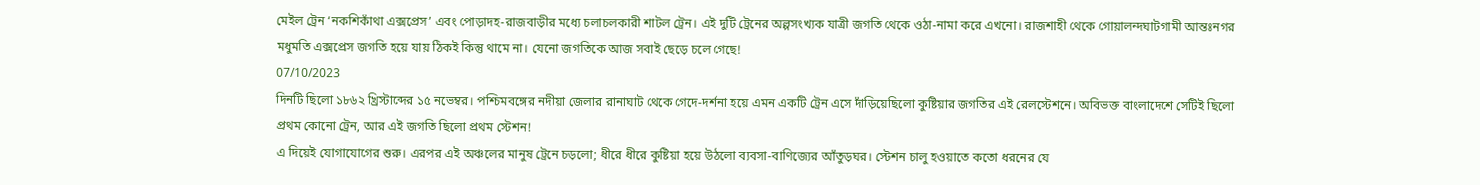মেইল ট্রেন ‘নকশিকাঁথা এক্সপ্রেস’ এবং পোড়াদহ-রাজবাড়ীর মধ্যে চলাচলকারী শাটল ট্রেন। এই দুটি ট্রেনের অল্পসংখ্যক যাত্রী জগতি থেকে ওঠা-নামা করে এখনো। রাজশাহী থেকে গোয়ালন্দঘাটগামী আন্তঃনগর মধুমতি এক্সপ্রেস জগতি হয়ে যায় ঠিকই কিন্তু থামে না। যেনো জগতিকে আজ সবাই ছেড়ে চলে গেছে!
07/10/2023
দিনটি ছিলো ১৮৬২ খ্রিস্টাব্দের ১৫ নভেম্বর। পশ্চিমবঙ্গের নদীয়া জেলার রানাঘাট থেকে গেদে-দর্শনা হয়ে এমন একটি ট্রেন এসে দাঁড়িয়েছিলো কুষ্টিয়ার জগতির এই রেলস্টেশনে। অবিভক্ত বাংলাদেশে সেটিই ছিলো প্রথম কোনো ট্রেন, আর এই জগতি ছিলো প্রথম স্টেশন!
এ দিয়েই যোগাযোগের শুরু। এরপর এই অঞ্চলের মানুষ ট্রেনে চড়লো; ধীরে ধীরে কুষ্টিয়া হয়ে উঠলো ব্যবসা-বাণিজ্যের আঁতুড়ঘর। স্টেশন চালু হওয়াতে কতো ধরনের যে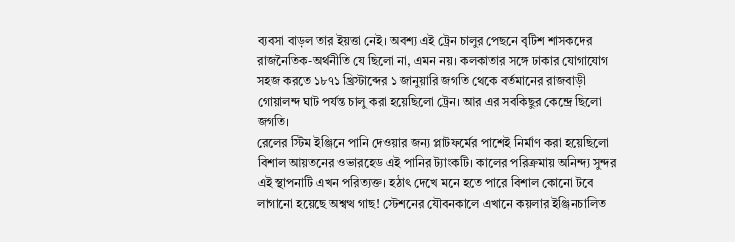ব্যবসা বাড়ল তার ইয়ত্তা নেই। অবশ্য এই ট্রেন চালুর পেছনে বৃটিশ শাসকদের রাজনৈতিক-অর্থনীতি যে ছিলো না, এমন নয়। কলকাতার সঙ্গে ঢাকার যোগাযোগ সহজ করতে ১৮৭১ খ্রিস্টাব্দের ১ জানুয়ারি জগতি থেকে বর্তমানের রাজবাড়ী গোয়ালন্দ ঘাট পর্যন্ত চালু করা হয়েছিলো ট্রেন। আর এর সবকিছুর কেন্দ্রে ছিলো জগতি।
রেলের স্টিম ইঞ্জিনে পানি দেওয়ার জন্য প্লাটফর্মের পাশেই নির্মাণ করা হয়েছিলো বিশাল আয়তনের ওভারহেড এই পানির ট্যাংকটি। কালের পরিক্রমায় অনিন্দ্য সুন্দর এই স্থাপনাটি এখন পরিত্যক্ত। হঠাৎ দেখে মনে হতে পারে বিশাল কোনো টবে লাগানো হয়েছে অশ্বত্থ গাছ! স্টেশনের যৌবনকালে এখানে কয়লার ইঞ্জিনচালিত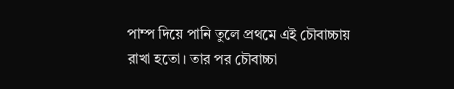পাম্প দিয়ে পানি তুলে প্রথমে এই চৌবাচ্চায় রাখা হতো। তার পর চৌবাচ্চা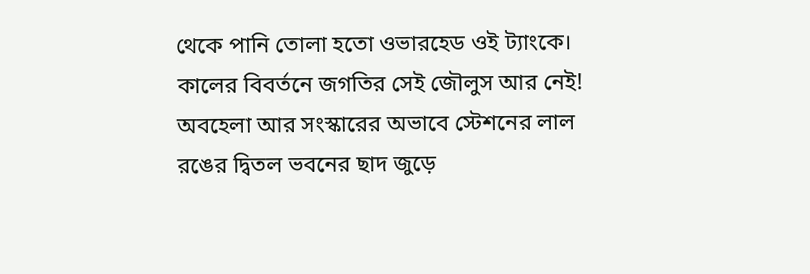থেকে পানি তোলা হতো ওভারহেড ওই ট্যাংকে।
কালের বিবর্তনে জগতির সেই জৌলুস আর নেই! অবহেলা আর সংস্কারের অভাবে স্টেশনের লাল রঙের দ্বিতল ভবনের ছাদ জুড়ে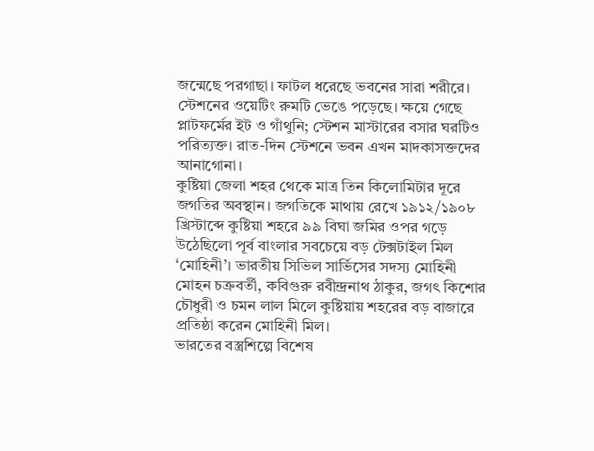জন্মেছে পরগাছা। ফাটল ধরেছে ভবনের সারা শরীরে। স্টেশনের ওয়েটিং রুমটি ভেঙে পড়েছে। ক্ষয়ে গেছে প্লাটফর্মের ইট ও গাঁথুনি; স্টেশন মাস্টারের বসার ঘরটিও পরিত্যক্ত। রাত-দিন স্টেশনে ভবন এখন মাদকাসক্তদের আনাগোনা।
কুষ্টিয়া জেলা শহর থেকে মাত্র তিন কিলোমিটার দূরে জগতির অবস্থান। জগতিকে মাথায় রেখে ১৯১২/১৯০৮ খ্রিস্টাব্দে কুষ্টিয়া শহরে ৯৯ বিঘা জমির ওপর গড়ে উঠেছিলো পূর্ব বাংলার সবচেয়ে বড় টেক্সটাইল মিল ‘মোহিনী’। ভারতীয় সিভিল সার্ভিসের সদস্য মোহিনী মোহন চক্রবর্তী, কবিগুরু রবীন্দ্রনাথ ঠাকুর, জগৎ কিশোর চৌধুরী ও চমন লাল মিলে কুষ্টিয়ায় শহরের বড় বাজারে প্রতিষ্ঠা করেন মোহিনী মিল।
ভারতের বস্ত্রশিল্পে বিশেষ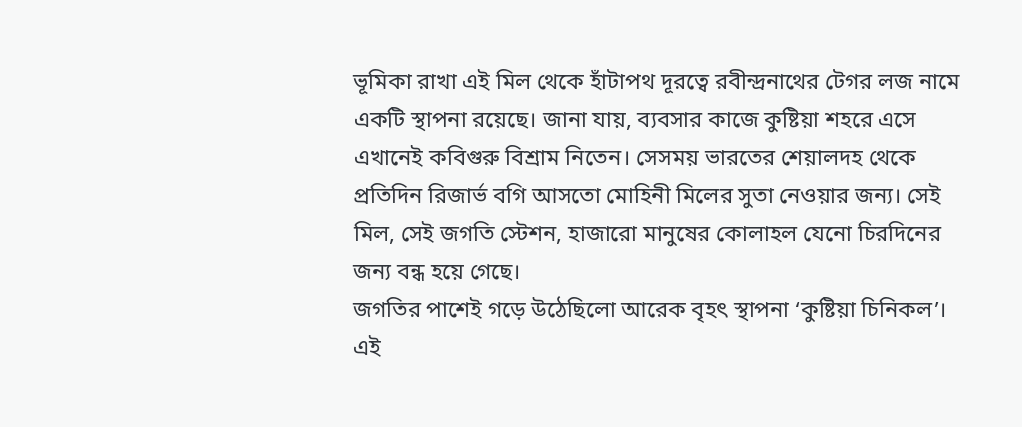ভূমিকা রাখা এই মিল থেকে হাঁটাপথ দূরত্বে রবীন্দ্রনাথের টেগর লজ নামে একটি স্থাপনা রয়েছে। জানা যায়, ব্যবসার কাজে কুষ্টিয়া শহরে এসে এখানেই কবিগুরু বিশ্রাম নিতেন। সেসময় ভারতের শেয়ালদহ থেকে প্রতিদিন রিজার্ভ বগি আসতো মোহিনী মিলের সুতা নেওয়ার জন্য। সেই মিল, সেই জগতি স্টেশন, হাজারো মানুষের কোলাহল যেনো চিরদিনের জন্য বন্ধ হয়ে গেছে।
জগতির পাশেই গড়ে উঠেছিলো আরেক বৃহৎ স্থাপনা ‘কুষ্টিয়া চিনিকল’। এই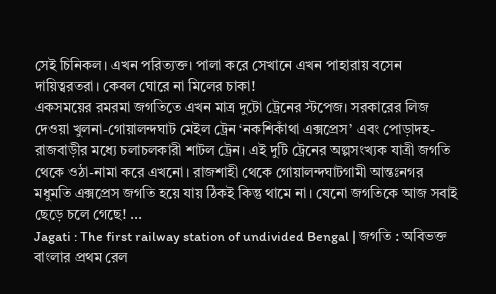সেই চিনিকল। এখন পরিত্যক্ত। পালা করে সেখানে এখন পাহারায় বসেন দায়িত্বরতরা। কেবল ঘোরে না মিলের চাকা!
একসময়ের রমরমা জগতিতে এখন মাত্র দুটো ট্রেনের স্টপেজ। সরকারের লিজ দেওয়া খুলনা-গোয়ালন্দঘাট মেইল ট্রেন ‘নকশিকাঁথা এক্সপ্রেস’ এবং পোড়াদহ-রাজবাড়ীর মধ্যে চলাচলকারী শাটল ট্রেন। এই দুটি ট্রেনের অল্পসংখ্যক যাত্রী জগতি থেকে ওঠা-নামা করে এখনো। রাজশাহী থেকে গোয়ালন্দঘাটগামী আন্তঃনগর মধুমতি এক্সপ্রেস জগতি হয়ে যায় ঠিকই কিন্তু থামে না। যেনো জগতিকে আজ সবাই ছেড়ে চলে গেছে! ...
Jagati : The first railway station of undivided Bengal | জগতি : অবিভক্ত বাংলার প্রথম রেল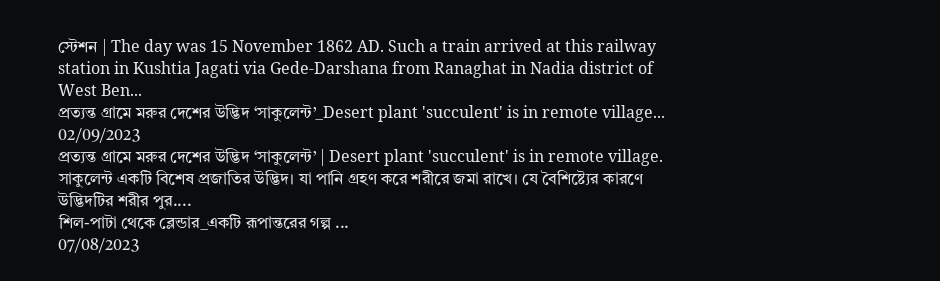স্টেশন | The day was 15 November 1862 AD. Such a train arrived at this railway station in Kushtia Jagati via Gede-Darshana from Ranaghat in Nadia district of West Ben...
প্রত্যন্ত গ্রামে মরুর দেশের উদ্ভিদ ‘সাকুলেন্ট’_Desert plant 'succulent' is in remote village...
02/09/2023
প্রত্যন্ত গ্রামে মরুর দেশের উদ্ভিদ ‘সাকুলেন্ট’ | Desert plant 'succulent' is in remote village. সাকুলেন্ট একটি বিশেষ প্রজাতির উদ্ভিদ। যা পানি গ্রহণ করে শরীরে জমা রাখে। যে বৈশিষ্ট্যের কারণে উদ্ভিদটির শরীর পুর....
শিল-পাটা থেকে ব্লেন্ডার_একটি রূপান্তরের গল্প ...
07/08/2023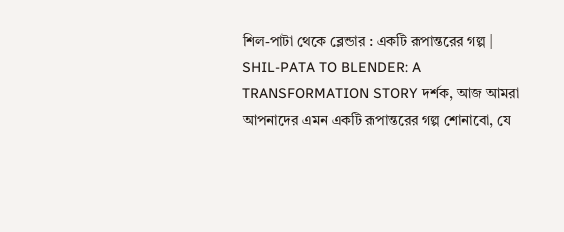শিল-পাটা থেকে ব্লেন্ডার : একটি রূপান্তরের গল্প | SHIL-PATA TO BLENDER: A TRANSFORMATION STORY দর্শক, আজ আমরা আপনাদের এমন একটি রূপান্তরের গল্প শোনাবো, যে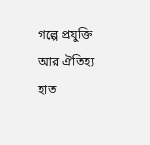গল্পে প্রযুক্তি আর ঐতিহ্য হাত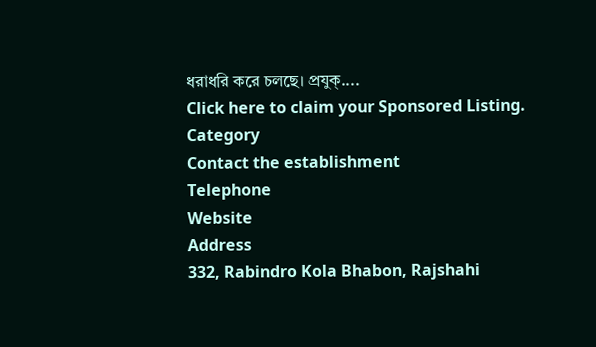ধরাধরি করে চলছে। প্রযুক্....
Click here to claim your Sponsored Listing.
Category
Contact the establishment
Telephone
Website
Address
332, Rabindro Kola Bhabon, Rajshahi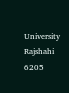University
Rajshahi
6205